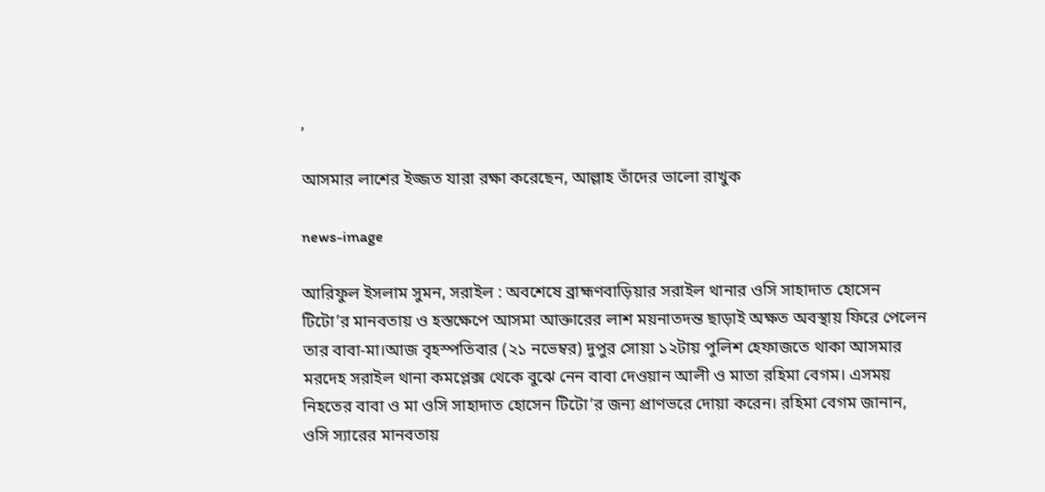,

আসমার লাশের ইজ্জত যারা রক্ষা করেছেন, আল্লাহ তাঁদের ভালো রাখুক

news-image

আরিফুল ইসলাম সুমন, সরাইল : অবশেষে ব্রাহ্মণবাড়িয়ার সরাইল থানার ওসি সাহাদাত হোসেন টিটো’র মানবতায় ও হস্তক্ষেপে আসমা আক্তারের লাশ ময়নাতদন্ত ছাড়াই অক্ষত অবস্থায় ফিরে পেলেন তার বাবা-মা।আজ বৃহস্পতিবার (২১ নভেম্বর) দুপুর সোয়া ১২টায় পুলিশ হেফাজতে থাকা আসমার মরদেহ সরাইল থানা কমপ্লেক্স থেকে বুঝে নেন বাবা দেওয়ান আলী ও মাতা রহিমা বেগম। এসময় নিহতের বাবা ও মা ওসি সাহাদাত হোসেন টিটো’র জন্য প্রাণভরে দোয়া করেন। রহিমা বেগম জানান, ওসি স্যারের মানবতায়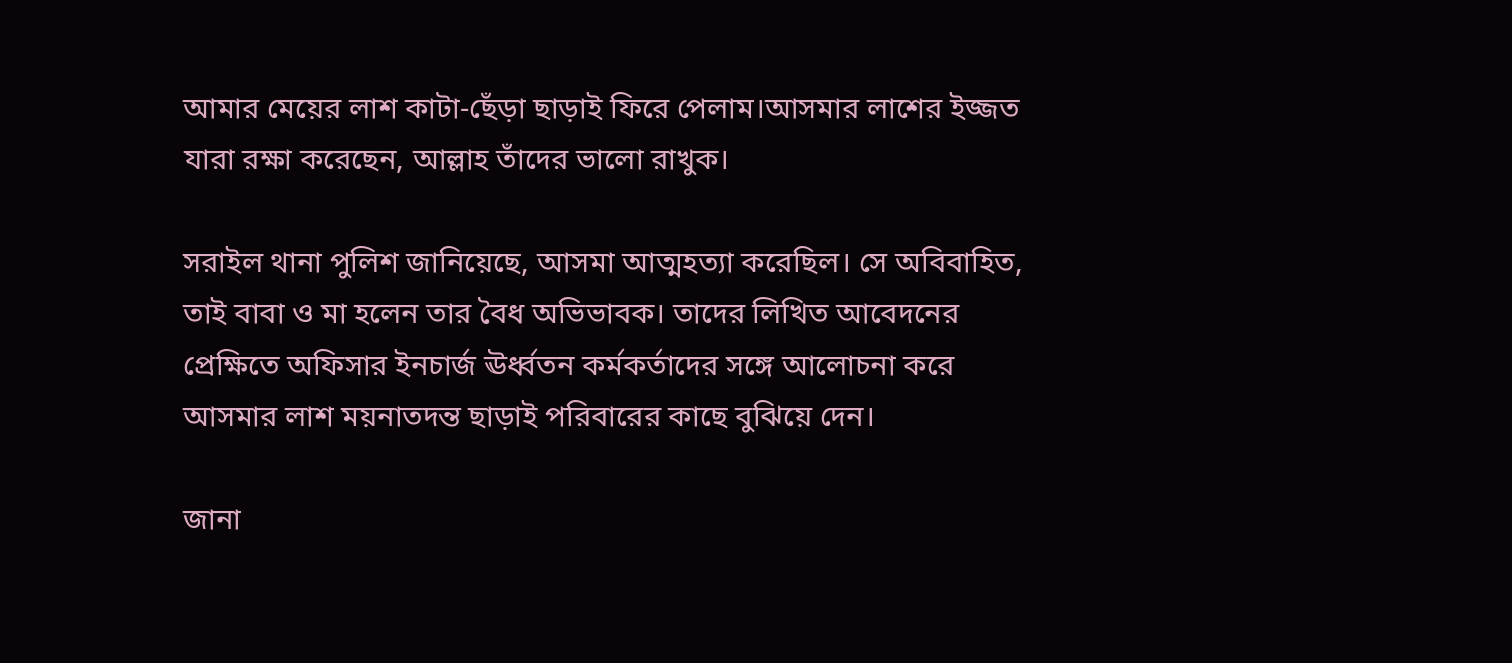আমার মেয়ের লাশ কাটা-ছেঁড়া ছাড়াই ফিরে পেলাম।আসমার লাশের ইজ্জত যারা রক্ষা করেছেন, আল্লাহ তাঁদের ভালো রাখুক।

সরাইল থানা পুলিশ জানিয়েছে, আসমা আত্মহত্যা করেছিল। সে অবিবাহিত, তাই বাবা ও মা হলেন তার বৈধ অভিভাবক। তাদের লিখিত আবেদনের প্রেক্ষিতে অফিসার ইনচার্জ ঊর্ধ্বতন কর্মকর্তাদের সঙ্গে আলোচনা করে আসমার লাশ ময়নাতদন্ত ছাড়াই পরিবারের কাছে বুঝিয়ে দেন।

জানা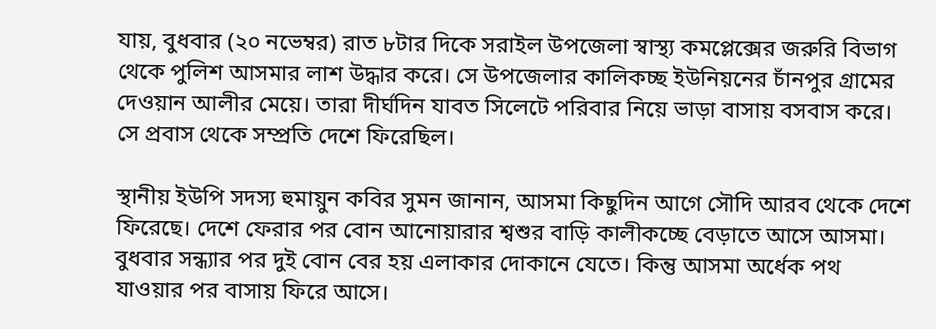যায়, বুধবার (২০ নভেম্বর) রাত ৮টার দিকে সরাইল উপজেলা স্বাস্থ্য কমপ্লেক্সের জরুরি বিভাগ থেকে পুলিশ আসমার লাশ উদ্ধার করে। সে উপজেলার কালিকচ্ছ ইউনিয়নের চাঁনপুর গ্রামের দেওয়ান আলীর মেয়ে। তারা দীর্ঘদিন যাবত সিলেটে পরিবার নিয়ে ভাড়া বাসায় বসবাস করে। সে প্রবাস থেকে সম্প্রতি দেশে ফিরেছিল।

স্থানীয় ইউপি সদস্য হুমায়ুন কবির সুমন জানান, আসমা কিছুদিন আগে সৌদি আরব থেকে দেশে ফিরেছে। দেশে ফেরার পর বোন আনোয়ারার শ্বশুর বাড়ি কালীকচ্ছে বেড়াতে আসে আসমা। বুধবার সন্ধ্যার পর দুই বোন বের হয় এলাকার দোকানে যেতে। কিন্তু আসমা অর্ধেক পথ যাওয়ার পর বাসায় ফিরে আসে।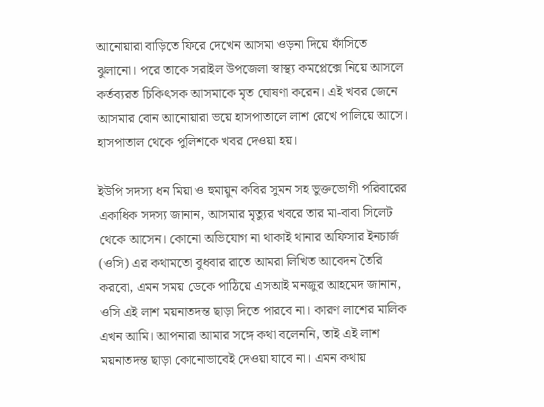আনোয়ারা বাড়িতে ফিরে দেখেন আসমা ওড়না দিয়ে ফাঁসিতে ঝুলানো। পরে তাকে সরাইল উপজেলা স্বাস্থ্য কমপ্লেক্সে নিয়ে আসলে কর্তব্যরত চিকিৎসক আসমাকে মৃত ঘোষণা করেন। এই খবর জেনে আসমার বোন আনোয়ারা ভয়ে হাসপাতালে লাশ রেখে পালিয়ে আসে। হাসপাতাল থেকে পুলিশকে খবর দেওয়া হয়।

ইউপি সদস্য ধন মিয়া ও হুমায়ুন কবির সুমন সহ ভুক্তভোগী পরিবারের একাধিক সদস্য জানান, আসমার মৃত্যুর খবরে তার মা-বাবা সিলেট থেকে আসেন। কোনো অভিযোগ না থাকাই থানার অফিসার ইনচার্জ (ওসি) এর কথামতো বুধবার রাতে আমরা লিখিত আবেদন তৈরি করবো, এমন সময় ডেকে পাঠিয়ে এসআই মনজুর আহমেদ জানান, ওসি এই লাশ ময়নাতদন্ত ছাড়া দিতে পারবে না। কারণ লাশের মালিক এখন আমি। আপনারা আমার সঙ্গে কথা বলেননি, তাই এই লাশ ময়নাতদন্ত ছাড়া কোনোভাবেই দেওয়া যাবে না। এমন কথায়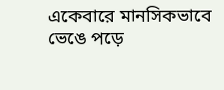একেবারে মানসিকভাবে ভেঙে পড়ে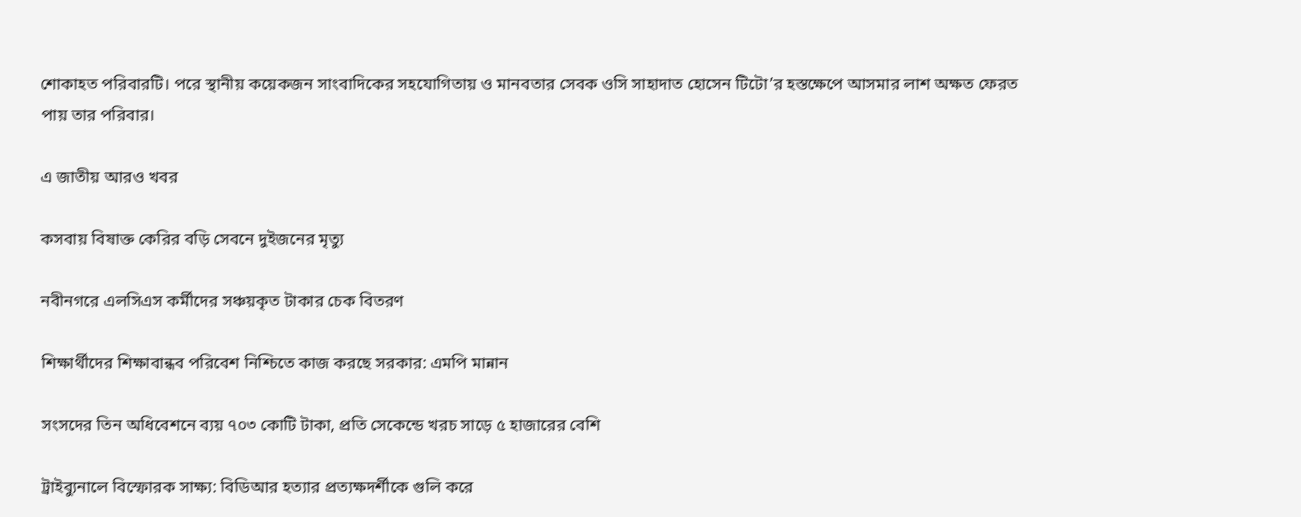শোকাহত পরিবারটি। পরে স্থানীয় কয়েকজন সাংবাদিকের সহযোগিতায় ও মানবতার সেবক ওসি সাহাদাত হোসেন টিটো’র হস্তক্ষেপে আসমার লাশ অক্ষত ফেরত পায় তার পরিবার।

এ জাতীয় আরও খবর

কসবায় বিষাক্ত কেরির বড়ি সেবনে দুইজনের মৃত্যু

নবীনগরে এলসিএস কর্মীদের সঞ্চয়কৃত টাকার চেক বিতরণ

শিক্ষার্থীদের শিক্ষাবান্ধব পরিবেশ নিশ্চিতে কাজ করছে সরকার: এমপি মান্নান

সংসদের তিন অধিবেশনে ব্যয় ৭০৩ কোটি টাকা, প্রতি সেকেন্ডে খরচ সাড়ে ৫ হাজারের বেশি

ট্রাইব্যুনালে বিস্ফোরক সাক্ষ্য: বিডিআর হত্যার প্রত্যক্ষদর্শীকে গুলি করে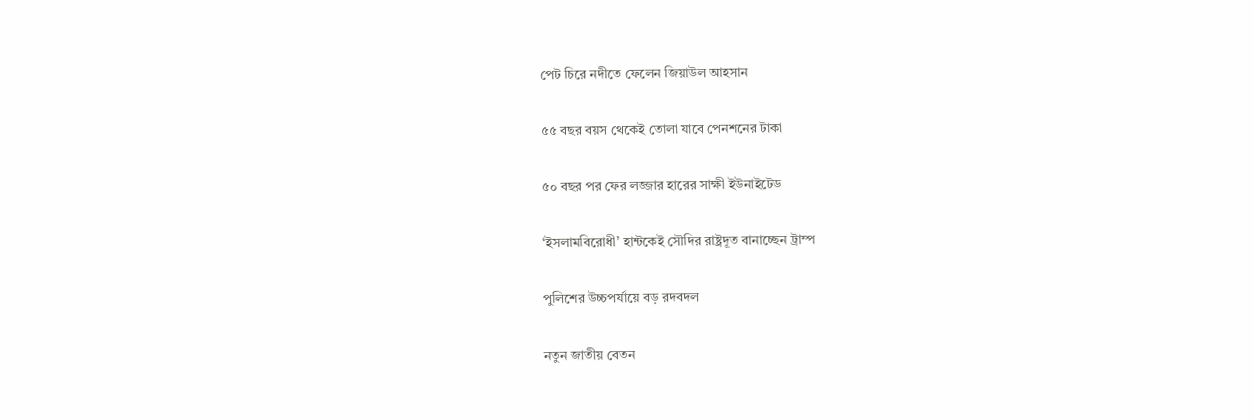পেট চিরে নদীতে ফেলেন জিয়াউল আহসান

৫৫ বছর বয়স থেকেই তোলা যাবে পেনশনের টাকা

৫০ বছর পর ফের লজ্জার হারের সাক্ষী ইউনাইটেড

‘ইসলামবিরোধী’ হান্টকেই সৌদির রাষ্ট্রদূত বানাচ্ছেন ট্রাম্প

পুলিশের উচ্চপর্যায়ে বড় রদবদল

নতুন জাতীয় বেতন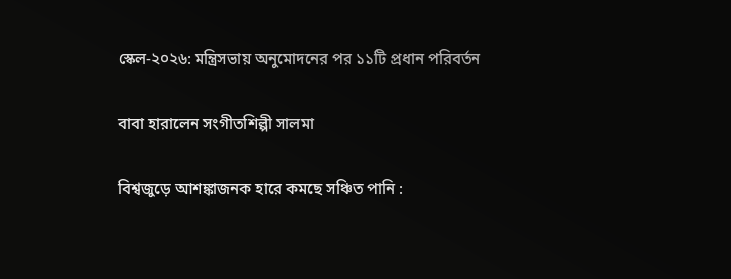স্কেল-২০২৬: মন্ত্রিসভায় অনুমোদনের পর ১১টি প্রধান পরিবর্তন

বাবা হারালেন সংগীতশিল্পী সালমা

বিশ্বজুড়ে আশঙ্কাজনক হারে কমছে সঞ্চিত পানি :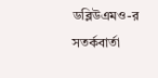ডব্লিউএমও-র সতর্কবার্তা